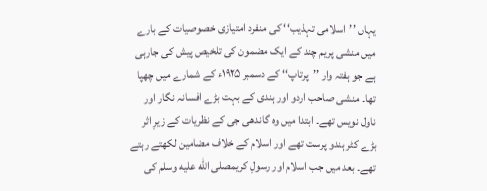یہاں ’’اسلامی تہذیب‘‘ کی منفرد امتیازی خصوصیات کے بارے میں منشی پریم چند کے ایک مضمون کی تلخیص پیش کی جارہی ہے جو ہفتہ وار ’’پرتاپ‘‘ کے دسمبر ۱۹۲۵ء کے شمارے میں چھپا تھا۔ منشی صاحب اردو اور ہندی کے بہت بڑے افسانہ نگار اور ناول نویس تھے۔ ابتدا میں وہ گاندھی جی کے نظریات کے زیرِ اثر بڑے کٹر ہندو پرست تھے اور اسلام کے خلاف مضامین لکھتے رہتے تھے۔ بعد میں جب اسلام اور رسولِ کریمصلى الله عليه وسلم کی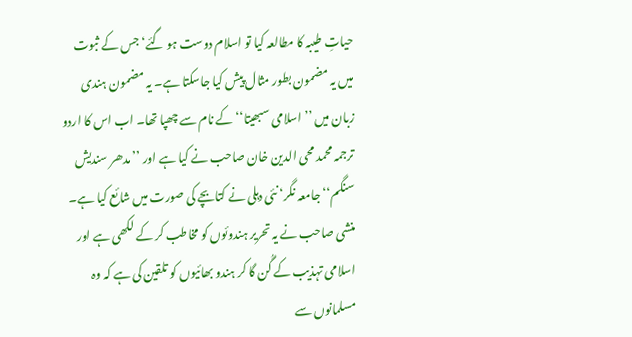حیاتِ طیبہ کا مطالعہ کیا تو اسلام دوست ہو گئے‘ جس کے ثبوت میں یہ مضمون بطور مثال پیش کیا جاسکتا ہے۔ یہ مضمون ہندی زبان میں ’’اسلامی سبھیتا‘‘ کے نام سے چھپا تھا۔ اب اس کا اردو ترجمہ محمد محی الدین خان صاحب نے کیا ہے اور ’’مدھر سندیش سنگم‘‘ جامعہ نگر‘ نئی دہلی نے کتابچے کی صورت میں شائع کیا ہے۔ منشی صاحب نے یہ تحریر ہندوئوں کو مخاطب کر کے لکھی ہے اور اسلامی تہذیب کے گُن گا کر ہندو بھائیوں کو تلقین کی ہے کہ وہ مسلمانوں سے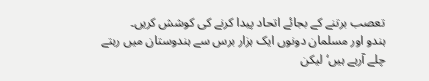تعصب برتنے کے بجائے اتحاد پیدا کرنے کی کوشش کریں۔
ہندو اور مسلمان دونوں ایک ہزار برس سے ہندوستان میں رہتے چلے آرہے ہیں‘ لیکن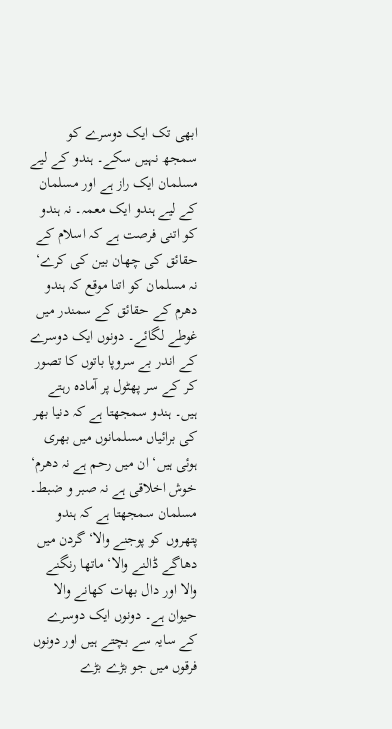ابھی تک ایک دوسرے کو سمجھ نہیں سکے۔ ہندو کے لیے مسلمان ایک راز ہے اور مسلمان کے لیے ہندو ایک معمہ۔ نہ ہندو کو اتنی فرصت ہے کہ اسلام کے حقائق کی چھان بین کی کرے‘ نہ مسلمان کو اتنا موقع کہ ہندو دھرم کے حقائق کے سمندر میں غوطے لگائے۔ دونوں ایک دوسرے کے اندر بے سروپا باتوں کا تصور کر کے سر پھٹول پر آمادہ رہتے ہیں۔ ہندو سمجھتا ہے کہ دنیا بھر کی برائیاں مسلمانوں میں بھری ہوئی ہیں‘ ان میں رحم ہے نہ دھرم‘ خوش اخلاقی ہے نہ صبر و ضبط۔ مسلمان سمجھتا ہے کہ ہندو پتھروں کو پوجنے والا‘ گردن میں دھاگے ڈالنے والا‘ ماتھا رنگنے والا اور دال بھات کھانے والا حیوان ہے۔ دونوں ایک دوسرے کے سایہ سے بچتے ہیں اور دونوں فرقوں میں جو بڑے بڑے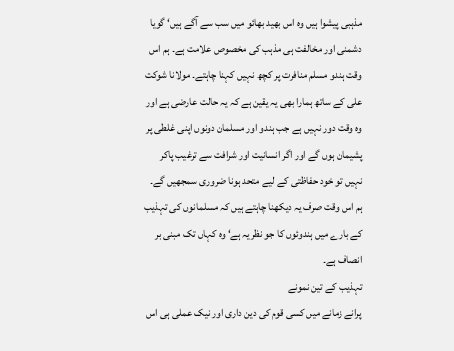مذہبی پیشوا ہیں وہ اس بھید بھائو میں سب سے آگے ہیں‘ گویا دشمنی اور مخالفت ہی مذہب کی مخصوص علامت ہے۔ ہم اس وقت ہندو مسلم منافرت پر کچھ نہیں کہنا چاہتے۔ مولانا شوکت علی کے ساتھ ہمارا بھی یہ یقین ہے کہ یہ حالت عارضی ہے اور وہ وقت دور نہیں ہے جب ہندو اور مسلمان دونوں اپنی غلطی پر پشیمان ہوں گے اور اگر انسانیت اور شرافت سے ترغیب پاکر نہیں تو خود حفاظتی کے لیے متحد ہونا ضروری سمجھیں گے۔
ہم اس وقت صرف یہ دیکھنا چاہتے ہیں کہ مسلمانوں کی تہذیب کے بارے میں ہندوئوں کا جو نظریہ ہے‘ وہ کہاں تک مبنی بر انصاف ہے۔
تہذیب کے تین نمونے
پرانے زمانے میں کسی قوم کی دین داری اور نیک عملی ہی اس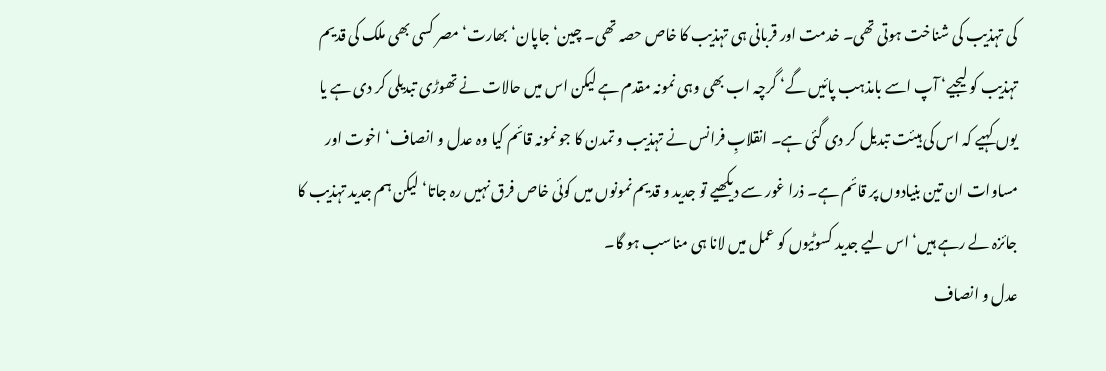کی تہذیب کی شناخت ہوتی تھی۔ خدمت اور قربانی ہی تہذیب کا خاص حصہ تھی۔ چین‘ جاپان‘ بھارت‘ مصر کسی بھی ملک کی قدیم تہذیب کو لیجیے‘ آپ اسے بامذہب پائیں گے‘ گرچہ اب بھی وہی نمونہ مقدم ہے لیکن اس میں حالات نے تھوڑی تبدیلی کر دی ہے یا یوں کہیے کہ اس کی ہیئت تبدیل کر دی گئی ہے۔ انقلابِ فرانس نے تہذیب و تمدن کا جو نمونہ قائم کیا وہ عدل و انصاف‘ اخوت اور مساوات ان تین بنیادوں پر قائم ہے۔ ذرا غور سے دیکھیے تو جدید و قدیم نمونوں میں کوئی خاص فرق نہیں رہ جاتا‘ لیکن ہم جدید تہذیب کا جائزہ لے رہے ہیں‘ اس لیے جدید کسوٹیوں کو عمل میں لانا ہی مناسب ہو گا۔
عدل و انصاف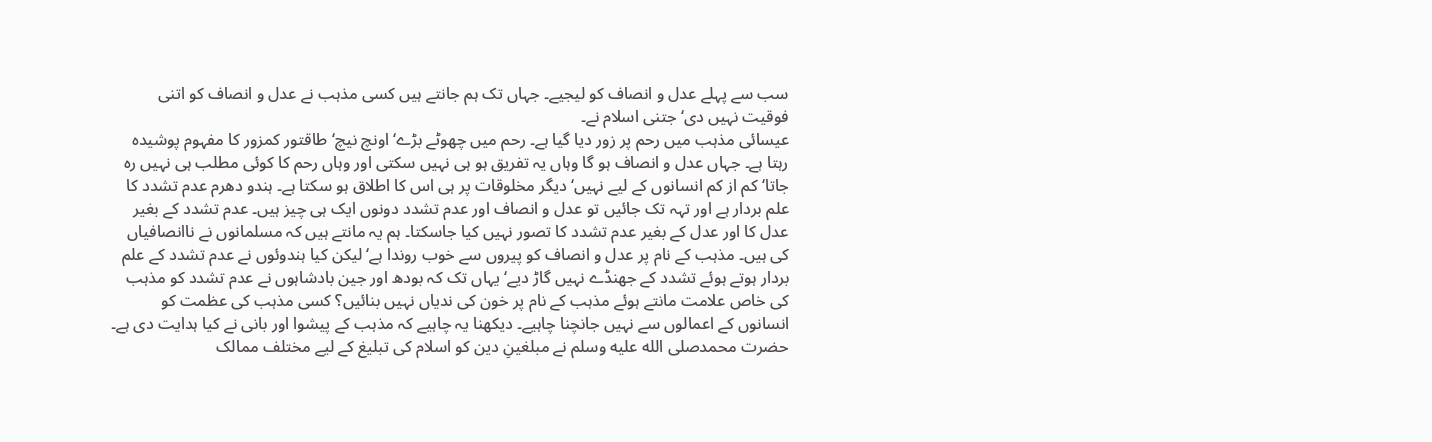سب سے پہلے عدل و انصاف کو لیجیے۔ جہاں تک ہم جانتے ہیں کسی مذہب نے عدل و انصاف کو اتنی فوقیت نہیں دی‘ جتنی اسلام نے۔
عیسائی مذہب میں رحم پر زور دیا گیا ہے۔ رحم میں چھوٹے بڑے‘ اونچ نیچ‘ طاقتور کمزور کا مفہوم پوشیدہ رہتا ہے۔ جہاں عدل و انصاف ہو گا وہاں یہ تفریق ہو ہی نہیں سکتی اور وہاں رحم کا کوئی مطلب ہی نہیں رہ جاتا‘ کم از کم انسانوں کے لیے نہیں‘ دیگر مخلوقات پر ہی اس کا اطلاق ہو سکتا ہے۔ ہندو دھرم عدم تشدد کا علم بردار ہے اور تہہ تک جائیں تو عدل و انصاف اور عدم تشدد دونوں ایک ہی چیز ہیں۔ عدم تشدد کے بغیر عدل کا اور عدل کے بغیر عدم تشدد کا تصور نہیں کیا جاسکتا۔ ہم یہ مانتے ہیں کہ مسلمانوں نے ناانصافیاں کی ہیں۔ مذہب کے نام پر عدل و انصاف کو پیروں سے خوب روندا ہے‘ لیکن کیا ہندوئوں نے عدم تشدد کے علم بردار ہوتے ہوئے تشدد کے جھنڈے نہیں گاڑ دیے‘ یہاں تک کہ بودھ اور جین بادشاہوں نے عدم تشدد کو مذہب کی خاص علامت مانتے ہوئے مذہب کے نام پر خون کی ندیاں نہیں بنائیں؟ کسی مذہب کی عظمت کو انسانوں کے اعمالوں سے نہیں جانچنا چاہیے۔ دیکھنا یہ چاہیے کہ مذہب کے پیشوا اور بانی نے کیا ہدایت دی ہے۔
حضرت محمدصلى الله عليه وسلم نے مبلغینِ دین کو اسلام کی تبلیغ کے لیے مختلف ممالک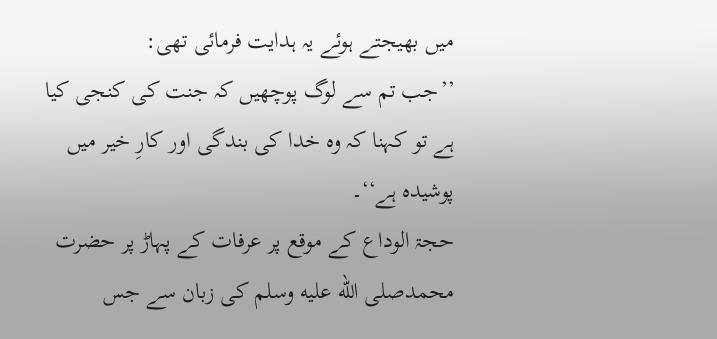میں بھیجتے ہوئے یہ ہدایت فرمائی تھی:
’’جب تم سے لوگ پوچھیں کہ جنت کی کنجی کیا ہے تو کہنا کہ وہ خدا کی بندگی اور کارِ خیر میں پوشیدہ ہے‘‘۔
حجۃ الوداع کے موقع پر عرفات کے پہاڑ پر حضرت محمدصلى الله عليه وسلم کی زبان سے جس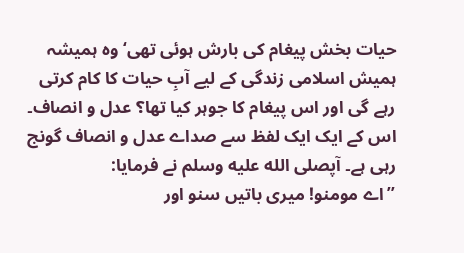حیات بخش پیغام کی بارش ہوئی تھی‘ وہ ہمیشہ ہمیش اسلامی زندگی کے لیے آبِ حیات کا کام کرتی رہے گی اور اس پیغام کا جوہر کیا تھا؟ عدل و انصاف۔ اس کے ایک ایک لفظ سے صداے عدل و انصاف گونج رہی ہے۔ آپصلى الله عليه وسلم نے فرمایا:
’’اے مومنو! میری باتیں سنو اور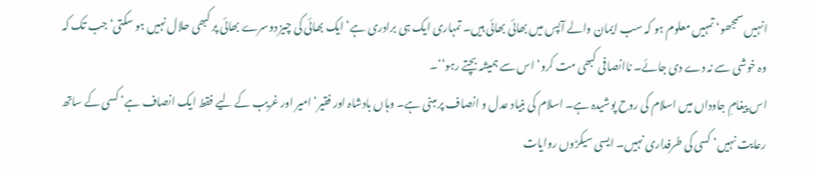انہیں سمجھو‘ تمہیں معلوم ہو کہ سب ایمان والے آپس میں بھائی بھائی ہیں۔ تمہاری ایک ہی برادری ہے‘ ایک بھائی کی چیز دوسرے بھائی پر کبھی حلال نہیں ہو سکتی‘ جب تک کہ وہ خوشی سے نہ دے دی جائے۔ ناانصافی کبھی مت کرو‘ اس سے ہمیشہ بچتے رہو‘‘۔
اس پیغامِ جاوداں میں اسلام کی روح پوشیدہ ہے۔ اسلام کی بنیاد عدل و انصاف پر مبنی ہے۔ وہاں بادشاہ اور فقیر‘ امیر اور غریب کے لیے فقط ایک انصاف ہے‘ کسی کے ساتھ رعایت نہیں‘ کسی کی طرفداری نہیں۔ ایسی سیکڑوں روایات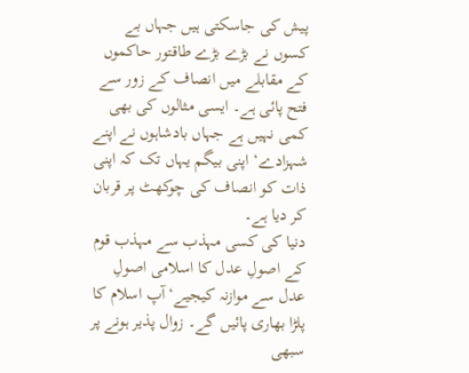پیش کی جاسکتی ہیں جہاں بے کسوں نے بڑے بڑے طاقتور حاکموں کے مقابلے میں انصاف کے زور سے فتح پائی ہے۔ ایسی مثالوں کی بھی کمی نہیں ہے جہاں بادشاہوں نے اپنے شہزادے‘ اپنی بیگم یہاں تک کہ اپنی ذات کو انصاف کی چوکھٹ پر قربان کر دیا ہے۔
دنیا کی کسی مہذب سے مہذب قوم کے اصولِ عدل کا اسلامی اصولِ عدل سے موازنہ کیجیے‘ آپ اسلام کا پلڑا بھاری پائیں گے۔ زوال پذیر ہونے پر سبھی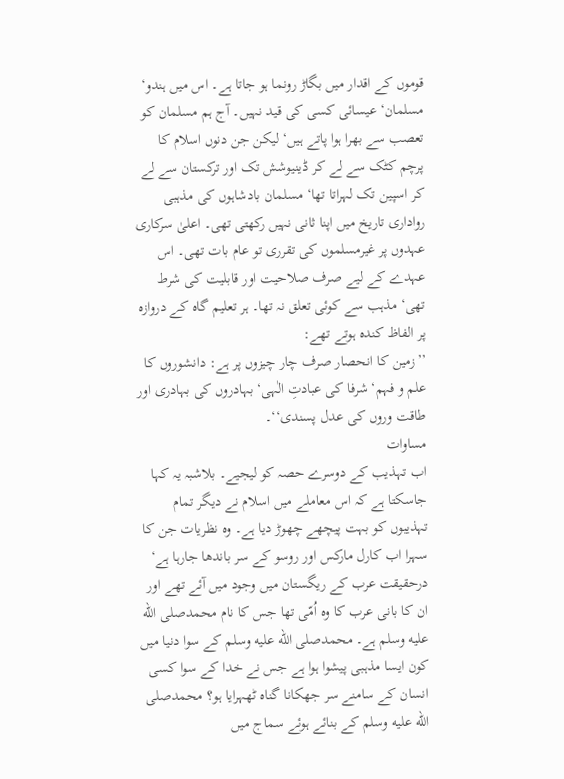قوموں کے اقدار میں بگاڑ رونما ہو جاتا ہے۔ اس میں ہندو‘ مسلمان‘ عیسائی کسی کی قید نہیں۔ آج ہم مسلمان کو تعصب سے بھرا ہوا پاتے ہیں‘ لیکن جن دنوں اسلام کا پرچم کٹک سے لے کر ڈینیوشش تک اور ترکستان سے لے کر اسپین تک لہراتا تھا‘ مسلمان بادشاہوں کی مذہبی رواداری تاریخ میں اپنا ثانی نہیں رکھتی تھی۔ اعلیٰ سرکاری عہدوں پر غیرمسلموں کی تقرری تو عام بات تھی۔ اس عہدے کے لیے صرف صلاحیت اور قابلیت کی شرط تھی‘ مذہب سے کوئی تعلق نہ تھا۔ ہر تعلیم گاہ کے دروازہ پر الفاظ کندہ ہوتے تھے:
’’زمین کا انحصار صرف چار چیزوں پر ہے: دانشوروں کا علم و فہم‘ شرفا کی عبادتِ الٰہی‘ بہادروں کی بہادری اور طاقت وروں کی عدل پسندی‘‘۔
مساوات
اب تہذیب کے دوسرے حصہ کو لیجیے۔ بلاشبہ یہ کہا جاسکتا ہے کہ اس معاملے میں اسلام نے دیگر تمام تہذیبوں کو بہت پیچھے چھوڑ دیا ہے۔ وہ نظریات جن کا سہرا اب کارل مارکس اور روسو کے سر باندھا جارہا ہے‘ درحقیقت عرب کے ریگستان میں وجود میں آئے تھے اور ان کا بانی عرب کا وہ اُمّی تھا جس کا نام محمدصلى الله عليه وسلم ہے۔ محمدصلى الله عليه وسلم کے سوا دنیا میں کون ایسا مذہبی پیشوا ہوا ہے جس نے خدا کے سوا کسی انسان کے سامنے سر جھکانا گناہ ٹھہرایا ہو؟ محمدصلى الله عليه وسلم کے بنائے ہوئے سماج میں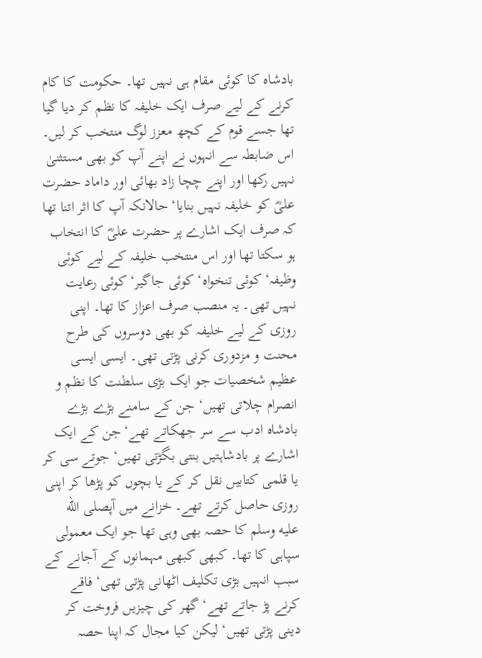بادشاہ کا کوئی مقام ہی نہیں تھا۔ حکومت کا کام کرنے کے لیے صرف ایک خلیفہ کا نظم کر دیا گیا تھا جسے قوم کے کچھ معزز لوگ منتخب کر لیں۔ اس ضابطہ سے انہوں نے اپنے آپ کو بھی مستثنیٰ نہیں رکھا اور اپنے چچا زاد بھائی اور داماد حضرت علیؓ کو خلیفہ نہیں بنایا‘ حالانکہ آپ کا اثر اتنا تھا کہ صرف ایک اشارے پر حضرت علیؓ کا انتخاب ہو سکتا تھا اور اس منتخب خلیفہ کے لیے کوئی وظیفہ‘ کوئی تنخواہ‘ کوئی جاگیر‘ کوئی رعایت نہیں تھی۔ یہ منصب صرف اعزاز کا تھا۔ اپنی روزی کے لیے خلیفہ کو بھی دوسروں کی طرح محنت و مزدوری کرنی پڑتی تھی۔ ایسی ایسی عظیم شخصیات جو ایک بڑی سلطنت کا نظم و انصرام چلاتی تھیں‘ جن کے سامنے بڑے بڑے بادشاہ ادب سے سر جھکاتے تھے‘ جن کے ایک اشارے پر بادشاہتیں بنتی بگڑتی تھیں‘ جوتے سی کر یا قلمی کتابیں نقل کر کے یا بچوں کو پڑھا کر اپنی روزی حاصل کرتے تھے۔ خزانے میں آپصلى الله عليه وسلم کا حصہ بھی وہی تھا جو ایک معمولی سپاہی کا تھا۔ کبھی کبھی مہمانوں کے آجانے کے سبب انہیں بڑی تکلیف اٹھانی پڑتی تھی‘ فاقے کرنے پڑ جاتے تھے‘ گھر کی چیزیں فروخت کر دینی پڑتی تھیں‘ لیکن کیا مجال کہ اپنا حصہ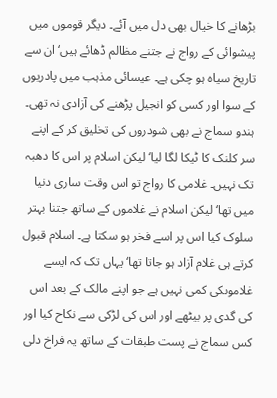بڑھانے کا خیال بھی دل میں آئے۔ دیگر قوموں میں پیشوائی کے رواج نے جتنے مظالم ڈھائے ہیں‘ ان سے تاریخ سیاہ ہو چکی ہے۔ عیسائی مذہب میں پادریوں کے سوا اور کسی کو انجیل پڑھنے کی آزادی نہ تھی۔ ہندو سماج نے بھی شودروں کی تخلیق کر کے اپنے سر کلنک کا ٹیکا لگا لیا‘ لیکن اسلام پر اس کا دھبہ تک نہیں۔ غلامی کا رواج تو اس وقت ساری دنیا میں تھا‘ لیکن اسلام نے غلاموں کے ساتھ جتنا بہتر سلوک کیا اس پر اسے فخر ہو سکتا ہے۔ اسلام قبول کرتے ہی غلام آزاد ہو جاتا تھا‘ یہاں تک کہ ایسے غلاموںکی کمی نہیں ہے جو اپنے مالک کے بعد اس کی گدی پر بیٹھے اور اس کی لڑکی سے نکاح کیا اور کس سماج نے پست طبقات کے ساتھ یہ فراخ دلی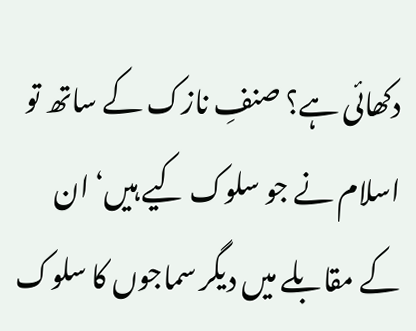دکھائی ہے؟ صنفِ نازک کے ساتھ تو اسلام نے جو سلوک کیے ہیں‘ ان کے مقابلے میں دیگر سماجوں کا سلوک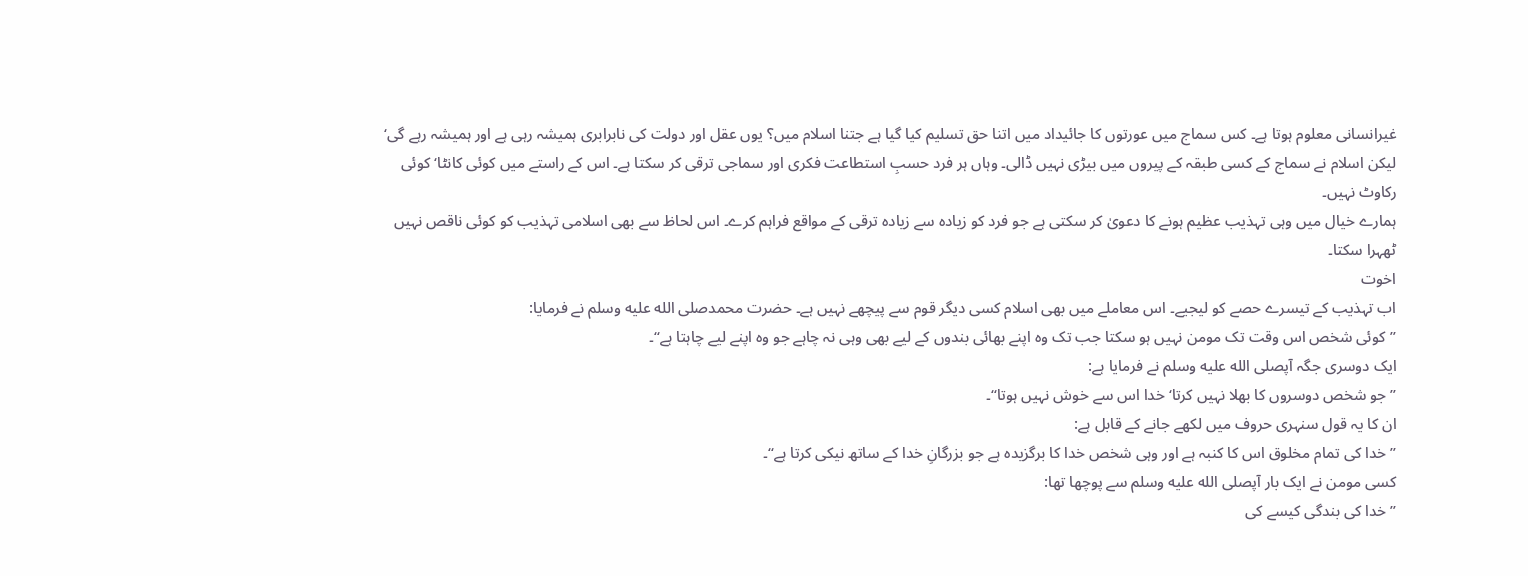غیرانسانی معلوم ہوتا ہے۔ کس سماج میں عورتوں کا جائیداد میں اتنا حق تسلیم کیا گیا ہے جتنا اسلام میں؟ یوں عقل اور دولت کی نابرابری ہمیشہ رہی ہے اور ہمیشہ رہے گی‘ لیکن اسلام نے سماج کے کسی طبقہ کے پیروں میں بیڑی نہیں ڈالی۔ وہاں ہر فرد حسبِ استطاعت فکری اور سماجی ترقی کر سکتا ہے۔ اس کے راستے میں کوئی کانٹا‘ کوئی رکاوٹ نہیں۔
ہمارے خیال میں وہی تہذیب عظیم ہونے کا دعویٰ کر سکتی ہے جو فرد کو زیادہ سے زیادہ ترقی کے مواقع فراہم کرے۔ اس لحاظ سے بھی اسلامی تہذیب کو کوئی ناقص نہیں ٹھہرا سکتا۔
اخوت
اب تہذیب کے تیسرے حصے کو لیجیے۔ اس معاملے میں بھی اسلام کسی دیگر قوم سے پیچھے نہیں ہے۔ حضرت محمدصلى الله عليه وسلم نے فرمایا:
’’کوئی شخص اس وقت تک مومن نہیں ہو سکتا جب تک وہ اپنے بھائی بندوں کے لیے بھی وہی نہ چاہے جو وہ اپنے لیے چاہتا ہے‘‘۔
ایک دوسری جگہ آپصلى الله عليه وسلم نے فرمایا ہے:
’’جو شخص دوسروں کا بھلا نہیں کرتا‘ خدا اس سے خوش نہیں ہوتا‘‘۔
ان کا یہ قول سنہری حروف میں لکھے جانے کے قابل ہے:
’’خدا کی تمام مخلوق اس کا کنبہ ہے اور وہی شخص خدا کا برگزیدہ ہے جو بزرگانِ خدا کے ساتھ نیکی کرتا ہے‘‘۔
کسی مومن نے ایک بار آپصلى الله عليه وسلم سے پوچھا تھا:
’’خدا کی بندگی کیسے کی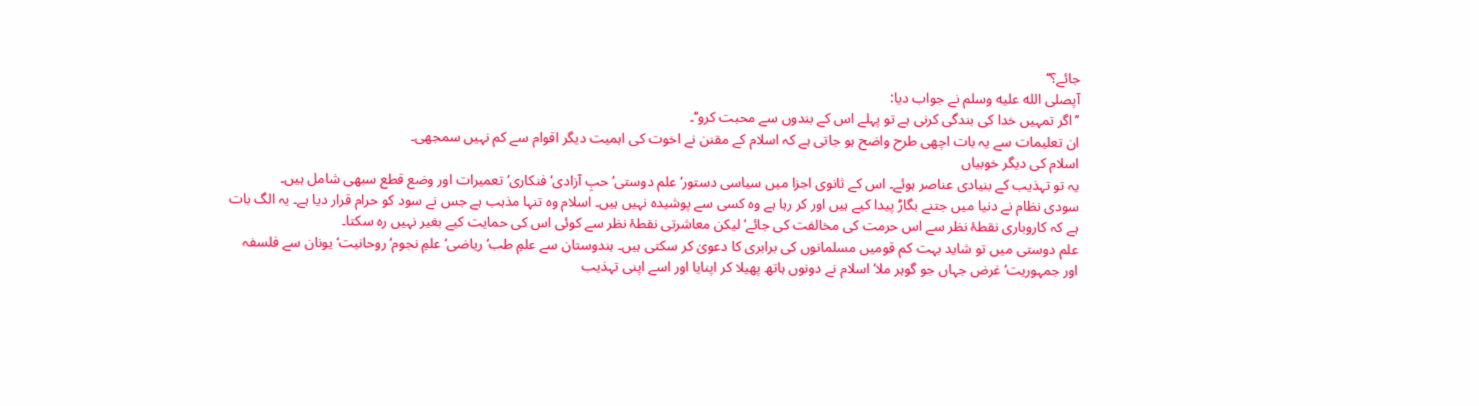جائے؟‘‘
آپصلى الله عليه وسلم نے جواب دیا:
’’اگر تمہیں خدا کی بندگی کرنی ہے تو پہلے اس کے بندوں سے محبت کرو‘‘۔
ان تعلیمات سے یہ بات اچھی طرح واضح ہو جاتی ہے کہ اسلام کے مقنن نے اخوت کی اہمیت دیگر اقوام سے کم نہیں سمجھی۔
اسلام کی دیگر خوبیاں
یہ تو تہذیب کے بنیادی عناصر ہوئے۔ اس کے ثانوی اجزا میں سیاسی دستور‘ علم دوستی‘ حبِ آزادی‘ فنکاری‘ تعمیرات اور وضع قطع سبھی شامل ہیں۔
سودی نظام نے دنیا میں جتنے بگاڑ پیدا کیے ہیں اور کر رہا ہے وہ کسی سے پوشیدہ نہیں ہیں۔ اسلام وہ تنہا مذہب ہے جس نے سود کو حرام قرار دیا ہے۔ یہ الگ بات ہے کہ کاروباری نقطۂ نظر سے اس حرمت کی مخالفت کی جائے‘ لیکن معاشرتی نقطۂ نظر سے کوئی اس کی حمایت کیے بغیر نہیں رہ سکتا۔
علم دوستی میں تو شاید بہت کم قومیں مسلمانوں کی برابری کا دعویٰ کر سکتی ہیں۔ ہندوستان سے علمِ طب‘ ریاضی‘ علمِ نجوم‘ روحانیت‘ یونان سے فلسفہ اور جمہوریت‘ غرض جہاں جو گوہر ملا‘ اسلام نے دونوں ہاتھ پھیلا کر اپنایا اور اسے اپنی تہذیب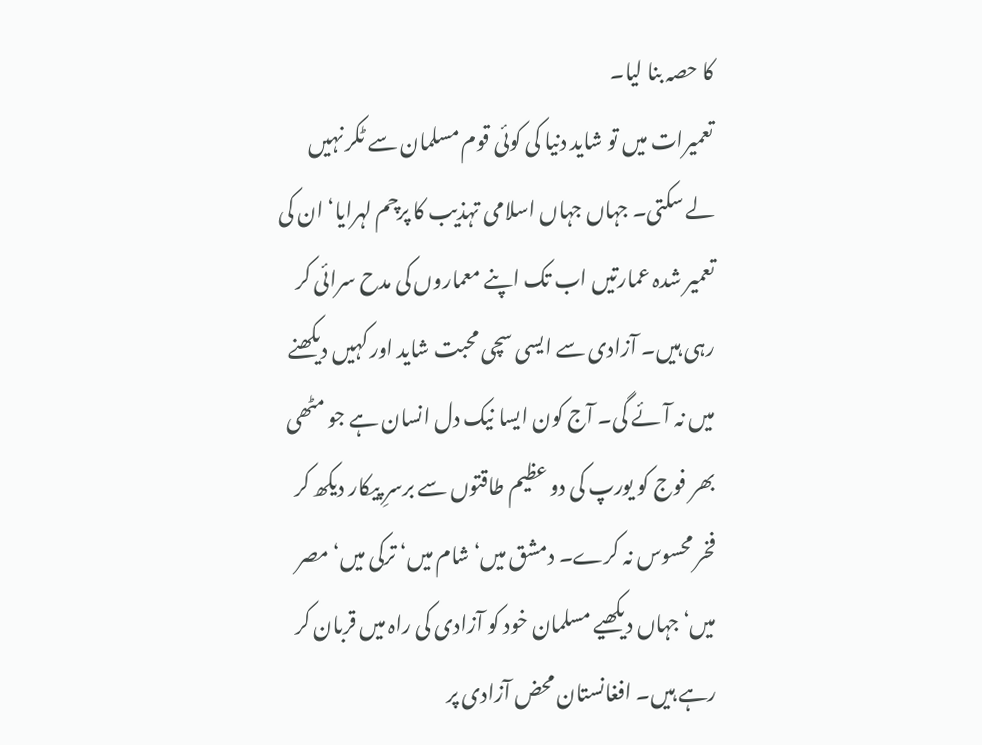کا حصہ بنا لیا۔
تعمیرات میں تو شاید دنیا کی کوئی قوم مسلمان سے ٹکر نہیں لے سکتی۔ جہاں جہاں اسلامی تہذیب کا پرچم لہرایا‘ ان کی تعمیر شدہ عمارتیں اب تک اپنے معماروں کی مدح سرائی کر رہی ہیں۔ آزادی سے ایسی سچی محبت شاید اور کہیں دیکھنے میں نہ آئے گی۔ آج کون ایسا نیک دل انسان ہے جو مٹھی بھر فوج کو یورپ کی دو عظیم طاقتوں سے برسرِ پیکار دیکھ کر فخر محسوس نہ کرے۔ دمشق میں‘ شام میں‘ ترکی میں‘ مصر میں‘ جہاں دیکھیے مسلمان خود کو آزادی کی راہ میں قربان کر رہے ہیں۔ افغانستان محض آزادی پر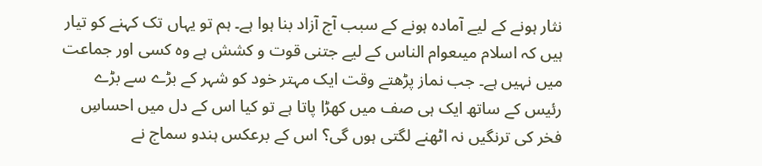نثار ہونے کے لیے آمادہ ہونے کے سبب آج آزاد بنا ہوا ہے۔ ہم تو یہاں تک کہنے کو تیار ہیں کہ اسلام میںعوام الناس کے لیے جتنی قوت و کشش ہے وہ کسی اور جماعت میں نہیں ہے۔ جب نماز پڑھتے وقت ایک مہتر خود کو شہر کے بڑے سے بڑے رئیس کے ساتھ ایک ہی صف میں کھڑا پاتا ہے تو کیا اس کے دل میں احساسِ فخر کی ترنگیں نہ اٹھنے لگتی ہوں گی؟ اس کے برعکس ہندو سماج نے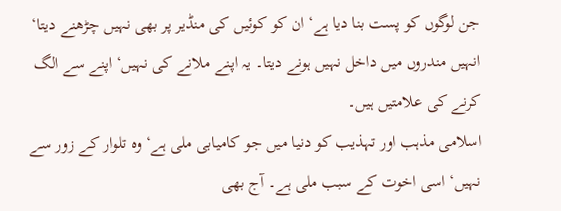جن لوگوں کو پست بنا دیا ہے‘ ان کو کوئیں کی منڈیر پر بھی نہیں چڑھنے دیتا‘ انہیں مندروں میں داخل نہیں ہونے دیتا۔ یہ اپنے ملانے کی نہیں‘ اپنے سے الگ کرنے کی علامتیں ہیں۔
اسلامی مذہب اور تہذیب کو دنیا میں جو کامیابی ملی ہے‘ وہ تلوار کے زور سے نہیں‘ اسی اخوت کے سبب ملی ہے۔ آج بھی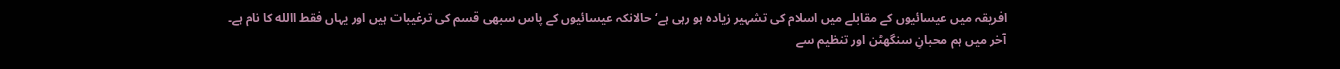افریقہ میں عیسائیوں کے مقابلے میں اسلام کی تشہیر زیادہ ہو رہی ہے‘ حالانکہ عیسائیوں کے پاس سبھی قسم کی ترغیبات ہیں اور یہاں فقط االله کا نام ہے۔
آخر میں ہم محبانِ سنگھٹن اور تنظیم سے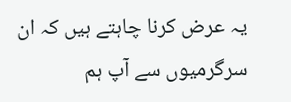یہ عرض کرنا چاہتے ہیں کہ ان سرگرمیوں سے آپ ہم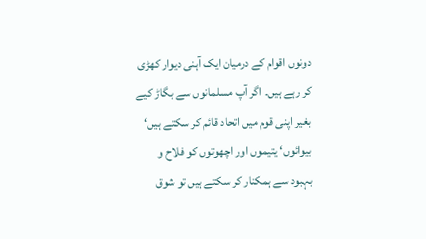دونوں اقوام کے درمیان ایک آہنی دیوار کھڑی کر رہے ہیں۔ اگر آپ مسلمانوں سے بگاڑ کیے بغیر اپنی قوم میں اتحاد قائم کر سکتے ہیں‘ بیوائوں‘ یتیموں اور اچھوتوں کو فلاح و بہبود سے ہمکنار کر سکتے ہیں تو شوق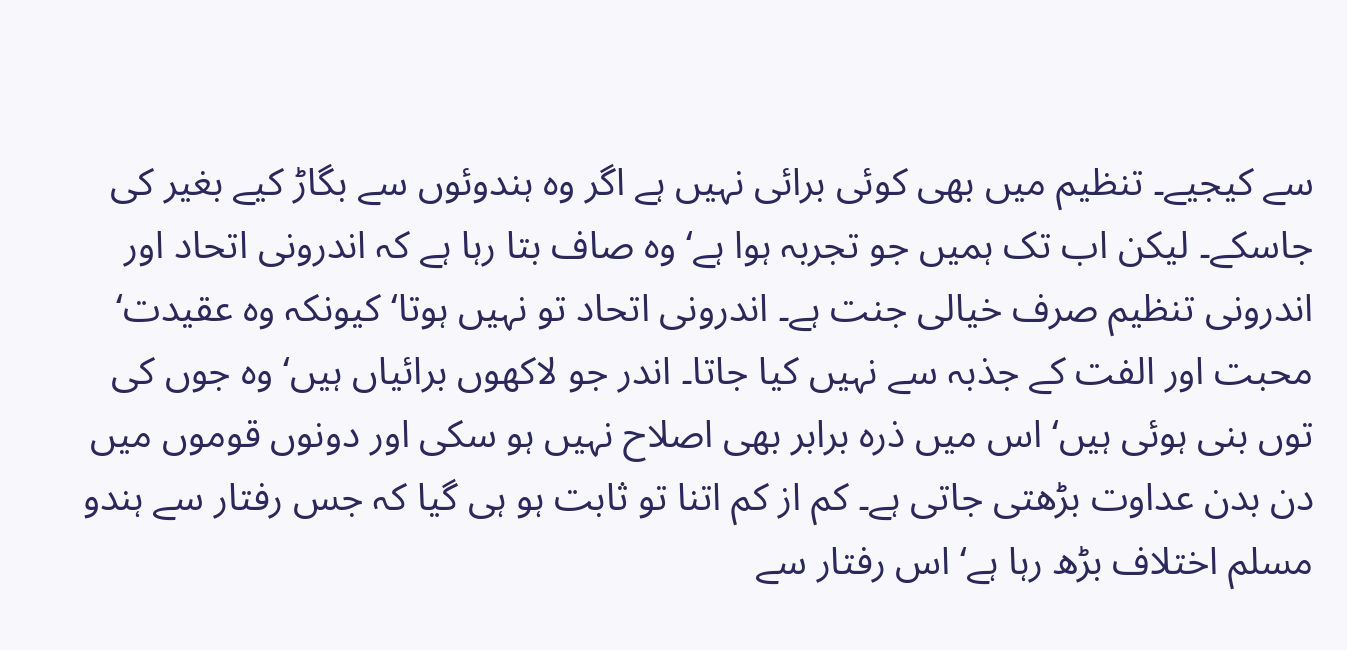سے کیجیے۔ تنظیم میں بھی کوئی برائی نہیں ہے اگر وہ ہندوئوں سے بگاڑ کیے بغیر کی جاسکے۔ لیکن اب تک ہمیں جو تجربہ ہوا ہے‘ وہ صاف بتا رہا ہے کہ اندرونی اتحاد اور اندرونی تنظیم صرف خیالی جنت ہے۔ اندرونی اتحاد تو نہیں ہوتا‘ کیونکہ وہ عقیدت‘ محبت اور الفت کے جذبہ سے نہیں کیا جاتا۔ اندر جو لاکھوں برائیاں ہیں‘ وہ جوں کی توں بنی ہوئی ہیں‘ اس میں ذرہ برابر بھی اصلاح نہیں ہو سکی اور دونوں قوموں میں دن بدن عداوت بڑھتی جاتی ہے۔ کم از کم اتنا تو ثابت ہو ہی گیا کہ جس رفتار سے ہندو مسلم اختلاف بڑھ رہا ہے‘ اس رفتار سے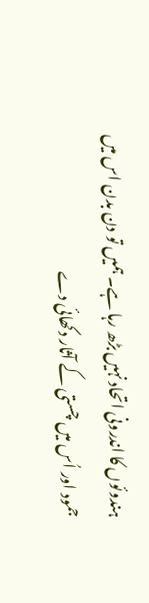ہندوئوں کا اندرونی اتحاد نہیں بڑھ رہا ہے۔ ہمیں تو دن بدن اس میں جمود اور اُس میں چستی کے آثار دکھائی دے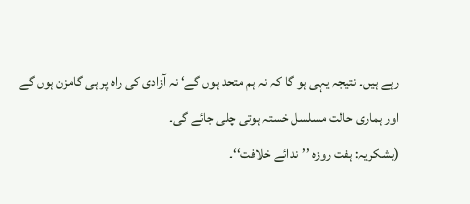رہے ہیں۔ نتیجہ یہی ہو گا کہ نہ ہم متحد ہوں گے‘ نہ آزادی کی راہ پر ہی گامزن ہوں گے اور ہماری حالت مسلسل خستہ ہوتی چلی جائے گی۔
(بشکریہ: ہفت روزہ ’’ندائے خلافت‘‘۔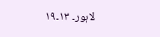لاہور۔ ۱۳۔۱۹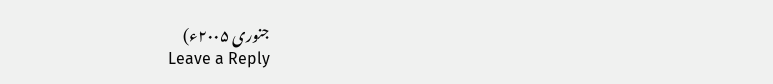جنوری ۲۰۰۵ء)
Leave a Reply